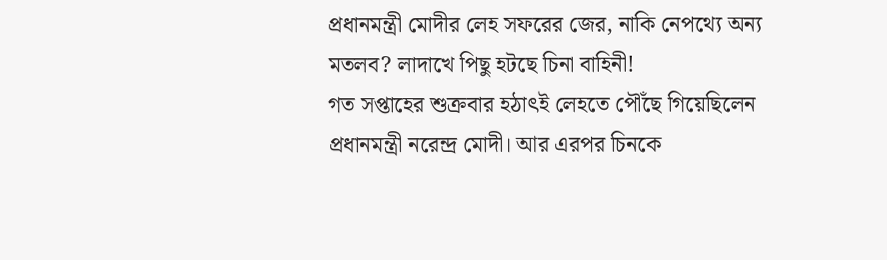প্রধানমন্ত্রী মোদীর লেহ সফরের জের, নাকি নেপথ্যে অন্য মতলব? লাদাখে পিছু হটছে চিনা বাহিনী!
গত সপ্তাহের শুক্রবার হঠাৎই লেহতে পৌঁছে গিয়েছিলেন প্রধানমন্ত্রী নরেন্দ্র মোদী। আর এরপর চিনকে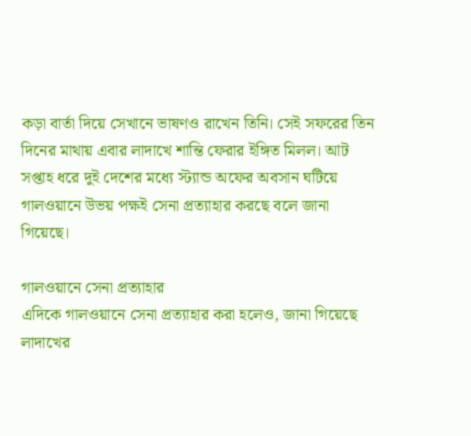কড়া বার্তা দিয়ে সেখানে ভাষণও রাখেন তিনি। সেই সফরের তিন দিনের মাথায় এবার লাদাখে শান্তি ফেরার ইঙ্গিত মিলল। আট সপ্তাহ ধরে দুই দেশের মধ্যে স্ট্যান্ড অফের অবসান ঘটিয়ে গালওয়ানে উভয় পক্ষই সেনা প্রত্যাহার করছে বলে জানা গিয়েছে।

গালওয়ানে সেনা প্রত্যাহার
এদিকে গালওয়ানে সেনা প্রত্যাহার করা হলেও, জানা গিয়েছে লাদাখের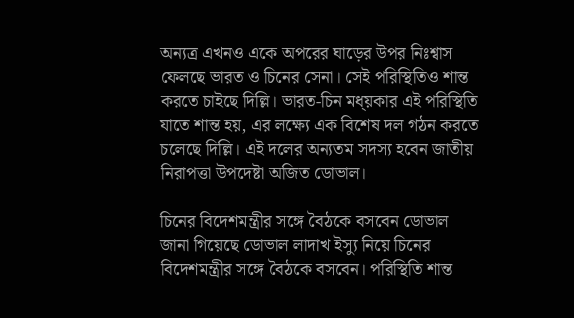অন্যত্র এখনও একে অপরের ঘাড়ের উপর নিঃশ্বাস ফেলছে ভারত ও চিনের সেনা। সেই পরিস্থিতিও শান্ত করতে চাইছে দিল্লি। ভারত-চিন মধ্য়কার এই পরিস্থিতি যাতে শান্ত হয়, এর লক্ষ্যে এক বিশেষ দল গঠন করতে চলেছে দিল্লি। এই দলের অন্যতম সদস্য হবেন জাতীয় নিরাপত্তা উপদেষ্টা অজিত ডোভাল।

চিনের বিদেশমন্ত্রীর সঙ্গে বৈঠকে বসবেন ডোভাল
জানা গিয়েছে ডোভাল লাদাখ ইস্যু নিয়ে চিনের বিদেশমন্ত্রীর সঙ্গে বৈঠকে বসবেন। পরিস্থিতি শান্ত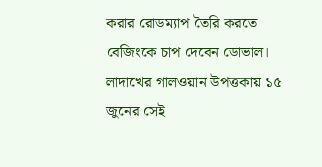করার রোডম্যাপ তৈরি করতে বেজিংকে চাপ দেবেন ডোভাল। লাদাখের গালওয়ান উপত্তকায় ১৫ জুনের সেই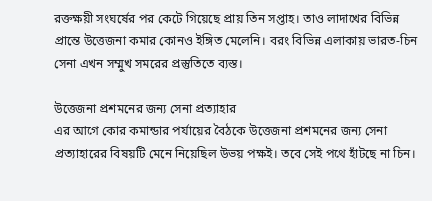রক্তক্ষয়ী সংঘর্ষের পর কেটে গিয়েছে প্রায় তিন সপ্তাহ। তাও লাদাখের বিভিন্ন প্রান্তে উত্তেজনা কমার কোনও ইঙ্গিত মেলেনি। বরং বিভিন্ন এলাকায় ভারত-চিন সেনা এখন সম্মুখ সমরের প্রস্তুতিতে ব্যস্ত।

উত্তেজনা প্রশমনের জন্য সেনা প্রত্যাহার
এর আগে কোর কমান্ডার পর্যায়ের বৈঠকে উত্তেজনা প্রশমনের জন্য সেনা প্রত্যাহারের বিষয়টি মেনে নিয়েছিল উভয় পক্ষই। তবে সেই পথে হাঁটছে না চিন।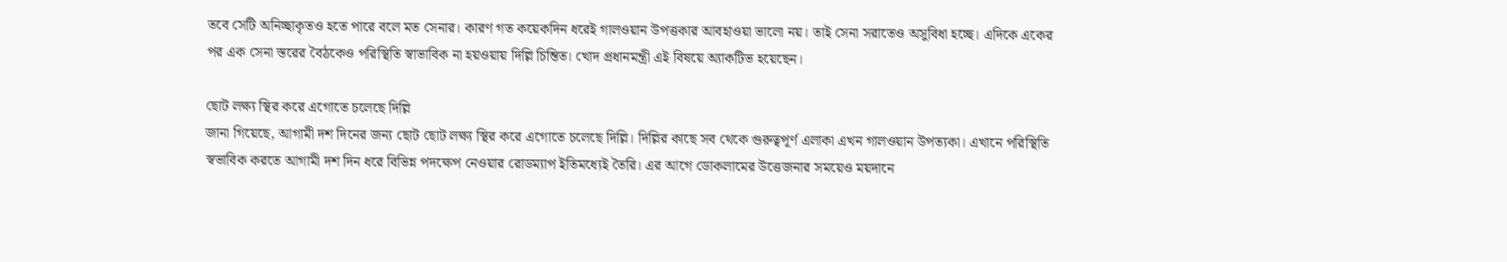তবে সেটি অনিচ্ছাকৃতও হতে পারে বলে মত সেনার। কারণ গত কয়েকদিন ধরেই গালওয়ান উপত্তকার আবহাওয়া ভালো নয়। তাই সেনা সরাতেও অসুবিধা হচ্ছে। এদিকে একের পর এক সেনা স্তরের বৈঠকেও পরিস্থিতি স্বাভাবিক না হয়ওয়ায় দিল্লি চিন্তিত। খোদ প্রধানমন্ত্রী এই বিষয়ে অ্যাকটিভ হয়েছেন।

ছোট লক্ষ্য স্থির করে এগোতে চলেছে দিল্লি
জানা গিয়েছে, আগামী দশ দিনের জন্য ছোট ছোট লক্ষ্য স্থির করে এগোতে চলেছে দিল্লি। দিল্লির কাছে সব থেকে গুরুত্বপূর্ণ এলাকা এখন গালওয়ান উপত্যকা। এখানে পরিস্থিতি স্বভাবিক করতে আগামী দশ দিন ধরে বিভিন্ন পদক্ষেপ নেওয়ার রোডম্যাপ ইতিমধ্যেই তৈরি। এর আগে ডোকলামের উত্তেজনার সময়েও ময়দানে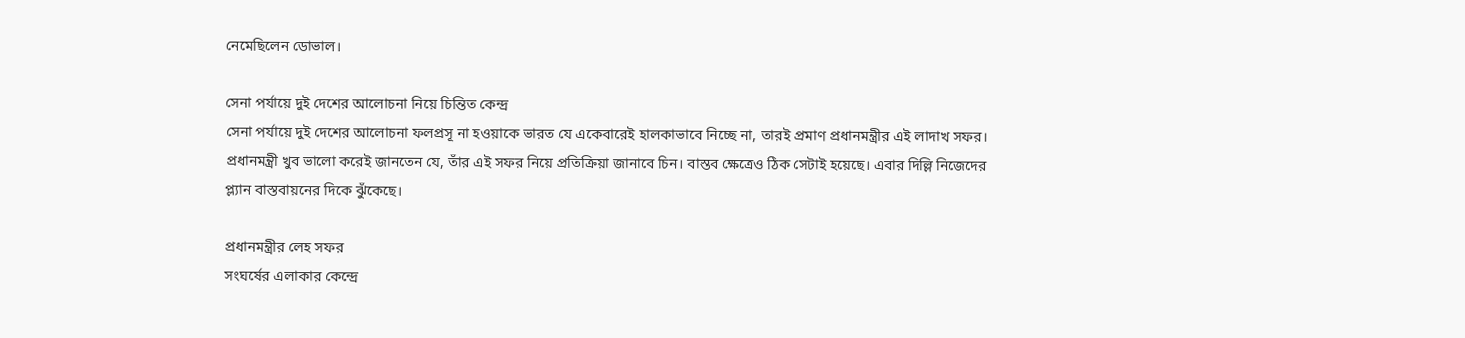নেমেছিলেন ডোভাল।

সেনা পর্যায়ে দুই দেশের আলোচনা নিয়ে চিন্তিত কেন্দ্র
সেনা পর্যায়ে দুই দেশের আলোচনা ফলপ্রসূ না হওয়াকে ভারত যে একেবারেই হালকাভাবে নিচ্ছে না, তারই প্রমাণ প্রধানমন্ত্রীর এই লাদাখ সফর। প্রধানমন্ত্রী খুব ভালো করেই জানতেন যে, তাঁর এই সফর নিয়ে প্রতিক্রিয়া জানাবে চিন। বাস্তব ক্ষেত্রেও ঠিক সেটাই হয়েছে। এবার দিল্লি নিজেদের প্ল্যান বাস্তবায়নের দিকে ঝুঁকেছে।

প্রধানমন্ত্রীর লেহ সফর
সংঘর্ষের এলাকার কেন্দ্রে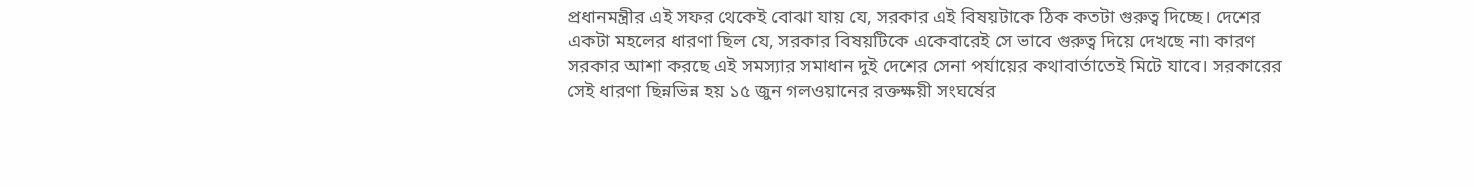প্রধানমন্ত্রীর এই সফর থেকেই বোঝা যায় যে, সরকার এই বিষয়টাকে ঠিক কতটা গুরুত্ব দিচ্ছে। দেশের একটা মহলের ধারণা ছিল যে, সরকার বিষয়টিকে একেবারেই সে ভাবে গুরুত্ব দিয়ে দেখছে না৷ কারণ সরকার আশা করছে এই সমস্যার সমাধান দুই দেশের সেনা পর্যায়ের কথাবার্তাতেই মিটে যাবে। সরকারের সেই ধারণা ছিন্নভিন্ন হয় ১৫ জুন গলওয়ানের রক্তক্ষয়ী সংঘর্ষের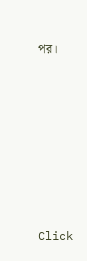পর।












Click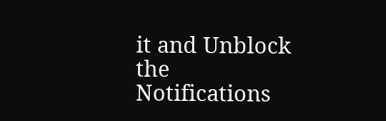it and Unblock the Notifications